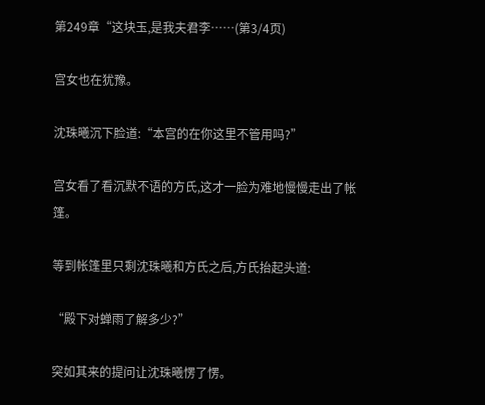第249章“这块玉,是我夫君李……(第3/4页)

宫女也在犹豫。

沈珠曦沉下脸道:“本宫的在你这里不管用吗?”

宫女看了看沉默不语的方氏,这才一脸为难地慢慢走出了帐篷。

等到帐篷里只剩沈珠曦和方氏之后,方氏抬起头道:

“殿下对蝉雨了解多少?”

突如其来的提问让沈珠曦愣了愣。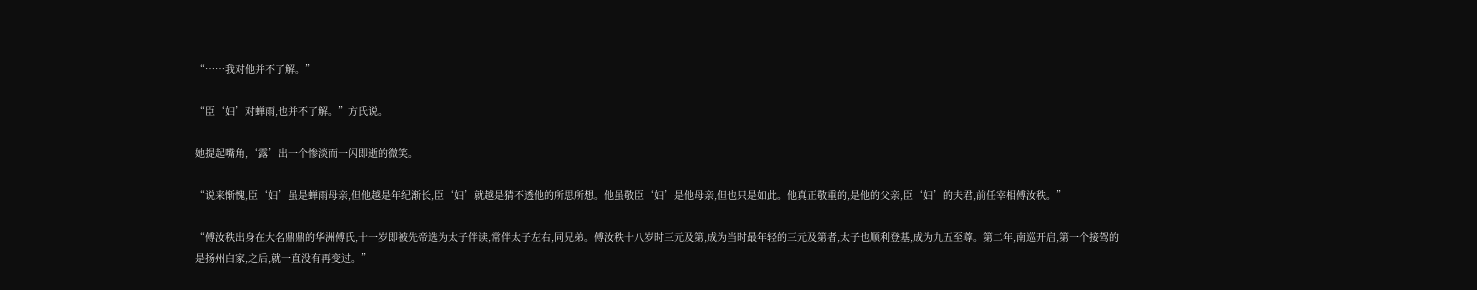“……我对他并不了解。”

“臣‘妇’对蝉雨,也并不了解。”方氏说。

她提起嘴角,‘露’出一个惨淡而一闪即逝的微笑。

“说来惭愧,臣‘妇’虽是蝉雨母亲,但他越是年纪渐长,臣‘妇’就越是猜不透他的所思所想。他虽敬臣‘妇’是他母亲,但也只是如此。他真正敬重的,是他的父亲,臣‘妇’的夫君,前任宰相傅汝秩。”

“傅汝秩出身在大名鼎鼎的华洲傅氏,十一岁即被先帝选为太子伴读,常伴太子左右,同兄弟。傅汝秩十八岁时三元及第,成为当时最年轻的三元及第者,太子也顺利登基,成为九五至尊。第二年,南巡开启,第一个接驾的是扬州白家,之后,就一直没有再变过。”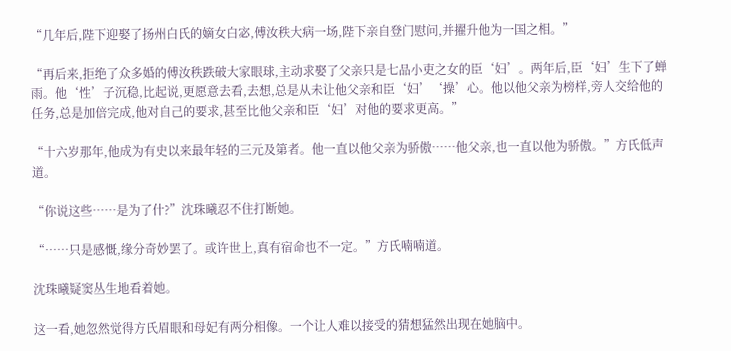“几年后,陛下迎娶了扬州白氏的嫡女白宓,傅汝秩大病一场,陛下亲自登门慰问,并擢升他为一国之相。”

“再后来,拒绝了众多婚的傅汝秩跌破大家眼球,主动求娶了父亲只是七品小吏之女的臣‘妇’。两年后,臣‘妇’生下了蝉雨。他‘性’子沉稳,比起说,更愿意去看,去想,总是从未让他父亲和臣‘妇’‘操’心。他以他父亲为榜样,旁人交给他的任务,总是加倍完成,他对自己的要求,甚至比他父亲和臣‘妇’对他的要求更高。”

“十六岁那年,他成为有史以来最年轻的三元及第者。他一直以他父亲为骄傲……他父亲,也一直以他为骄傲。”方氏低声道。

“你说这些……是为了什?”沈珠曦忍不住打断她。

“……只是感慨,缘分奇妙罢了。或许世上,真有宿命也不一定。”方氏喃喃道。

沈珠曦疑窦丛生地看着她。

这一看,她忽然觉得方氏眉眼和母妃有两分相像。一个让人难以接受的猜想猛然出现在她脑中。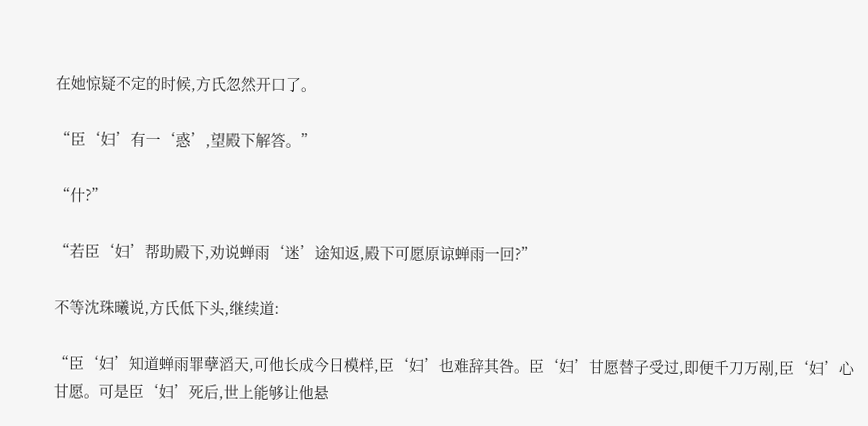在她惊疑不定的时候,方氏忽然开口了。

“臣‘妇’有一‘惑’,望殿下解答。”

“什?”

“若臣‘妇’帮助殿下,劝说蝉雨‘迷’途知返,殿下可愿原谅蝉雨一回?”

不等沈珠曦说,方氏低下头,继续道:

“臣‘妇’知道蝉雨罪孽滔天,可他长成今日模样,臣‘妇’也难辞其咎。臣‘妇’甘愿替子受过,即便千刀万剐,臣‘妇’心甘愿。可是臣‘妇’死后,世上能够让他悬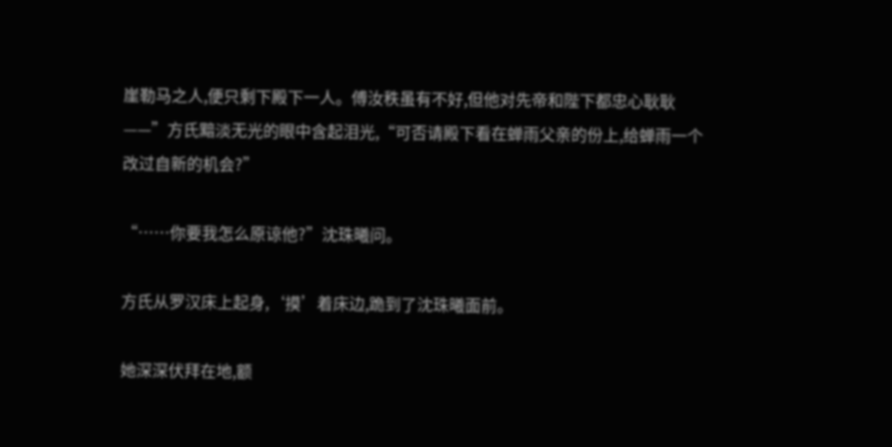崖勒马之人,便只剩下殿下一人。傅汝秩虽有不好,但他对先帝和陛下都忠心耿耿——”方氏黯淡无光的眼中含起泪光,“可否请殿下看在蝉雨父亲的份上,给蝉雨一个改过自新的机会?”

“……你要我怎么原谅他?”沈珠曦问。

方氏从罗汉床上起身,‘摸’着床边,跪到了沈珠曦面前。

她深深伏拜在地,额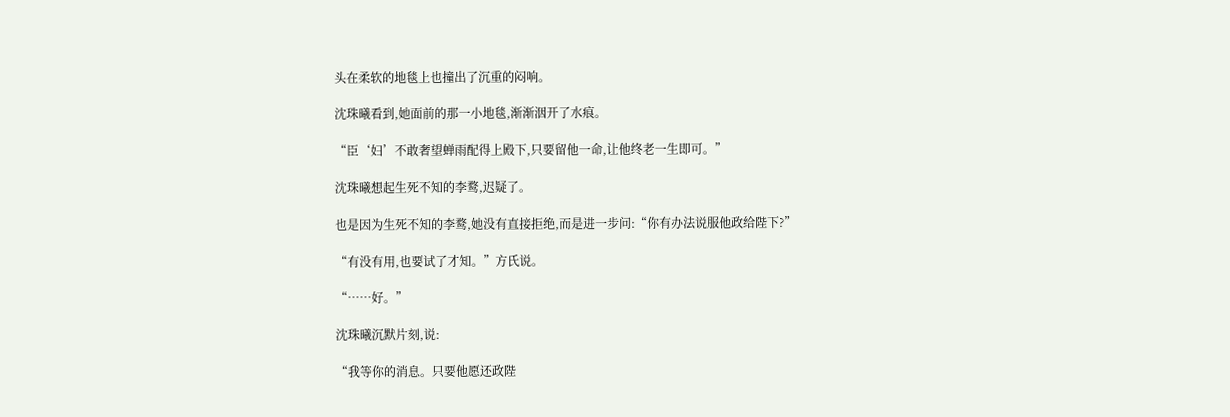头在柔软的地毯上也撞出了沉重的闷响。

沈珠曦看到,她面前的那一小地毯,渐渐洇开了水痕。

“臣‘妇’不敢奢望蝉雨配得上殿下,只要留他一命,让他终老一生即可。”

沈珠曦想起生死不知的李鹜,迟疑了。

也是因为生死不知的李鹜,她没有直接拒绝,而是进一步问:“你有办法说服他政给陛下?”

“有没有用,也要试了才知。”方氏说。

“……好。”

沈珠曦沉默片刻,说:

“我等你的消息。只要他愿还政陛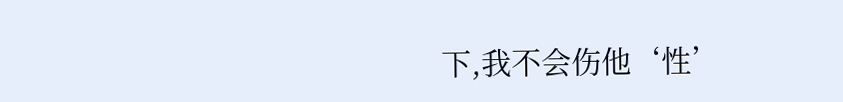下,我不会伤他‘性’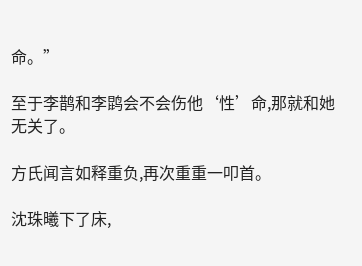命。”

至于李鹊和李鹍会不会伤他‘性’命,那就和她无关了。

方氏闻言如释重负,再次重重一叩首。

沈珠曦下了床,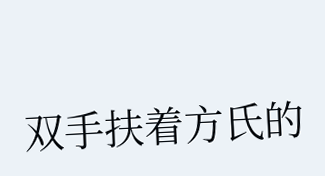双手扶着方氏的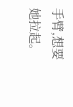手臂,想要她拉起。